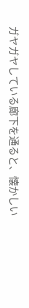ガヤガヤしている廊下を通ると、懐かしい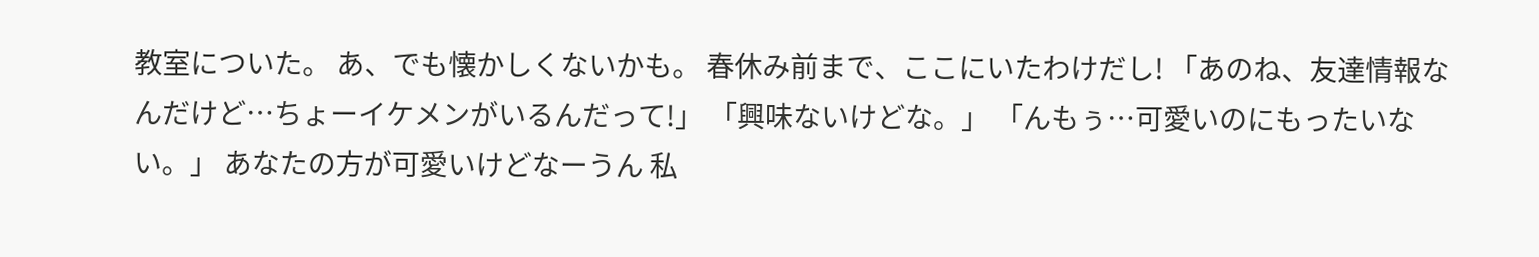教室についた。 あ、でも懐かしくないかも。 春休み前まで、ここにいたわけだし! 「あのね、友達情報なんだけど…ちょーイケメンがいるんだって!」 「興味ないけどな。」 「んもぅ…可愛いのにもったいない。」 あなたの方が可愛いけどなーうん 私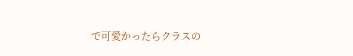で可愛かったらクラスの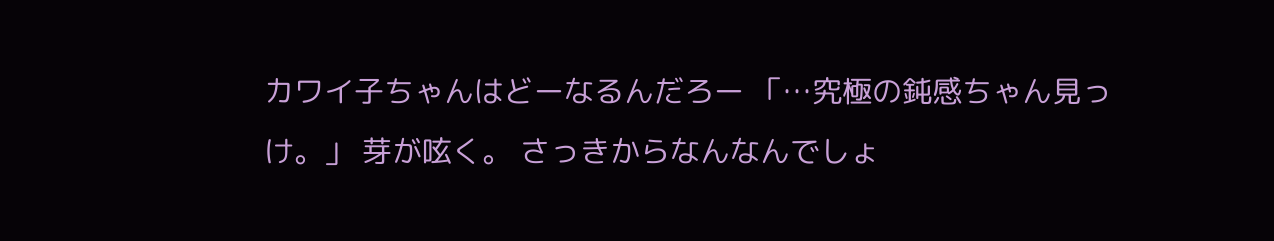カワイ子ちゃんはどーなるんだろー 「…究極の鈍感ちゃん見っけ。」 芽が呟く。 さっきからなんなんでしょ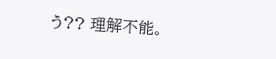う?? 理解不能。